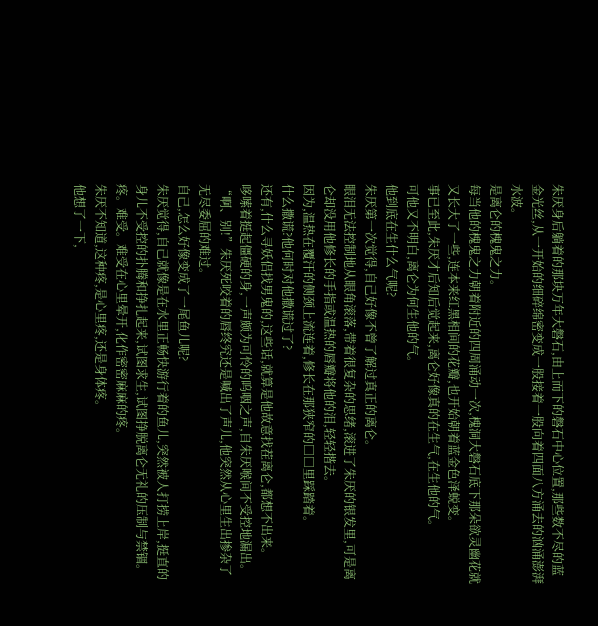朱厌身后躺着的那块万年大磐石,由上而下的磐石中心位置,那些数不尽的蓝金光丝,从一开始的细碎绵密变成一股接着一股向着四面八方涌去的汹涌澎湃水波。
是离仑的槐鬼之力。
每当他的槐鬼之力朝着附近的四周涌动一次,槐洞大磐石底下那朵欲灵幽花就又长大了一些,连本来红黑相间的花瓣,也开始朝着蓝金色泽蜕变。
事已至此,朱厌才后知后觉起来,离仑好像真的在生气,在生他的气。
可他又不明白,离仑为何生他的气。
他到底在生什么气呢?
朱厌第一次觉得,自己好像不曾了解过真正的离仑。
眼泪无法控制地从眼角滚落,带着很复杂的思绪,滚进了朱厌的银发里,可是离仑却没用他修长的手指或温热的唇瓣将他的泪,轻轻揩去。
因为,温热在覆汗的侧颈上流连着,修长在那狭窄的□□里踩踏着。
什么撒谎?他何时对他撒谎过了?
还有,什么寻妖侣找男鬼的,这些话,就算是他故意找茬离仑,都想不出来。
哆嗦着挺起僵硬的身,一声颇为可怜的呜咽之声,自朱厌喉间不受控地漏出。
“啊、别!”朱厌死咬着的唇终究还是喊出了声儿,他突然从心里生出掺杂了无尽委屈的难过。
自己,怎么好像变成了一尾鱼儿呢?
朱厌觉得,自己就像是在水里正畅快游行着的鱼儿,突然被人打捞上岸,挺直的身儿不受控的扑腾和挣扎起来,试图求生,试图挣脱离仑无礼的压制与禁锢。
疼。难受。难受在心里晕开,化作密密麻麻的疼。
朱厌不知道,这种疼,是心里疼,还是身体疼。
他想了一下,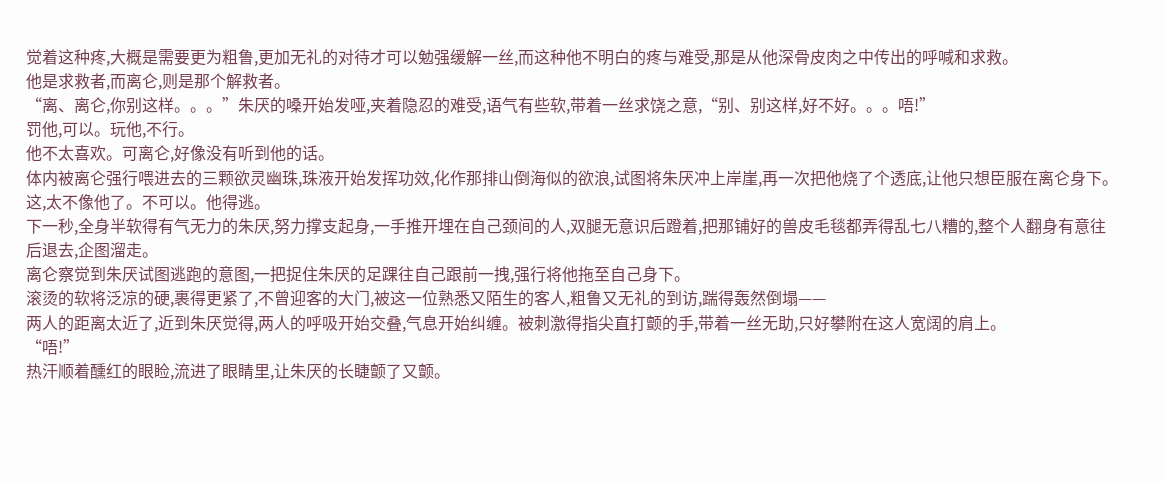觉着这种疼,大概是需要更为粗鲁,更加无礼的对待才可以勉强缓解一丝,而这种他不明白的疼与难受,那是从他深骨皮肉之中传出的呼喊和求救。
他是求救者,而离仑,则是那个解救者。
“离、离仑,你别这样。。。”朱厌的嗓开始发哑,夹着隐忍的难受,语气有些软,带着一丝求饶之意,“别、别这样,好不好。。。唔!”
罚他,可以。玩他,不行。
他不太喜欢。可离仑,好像没有听到他的话。
体内被离仑强行喂进去的三颗欲灵幽珠,珠液开始发挥功效,化作那排山倒海似的欲浪,试图将朱厌冲上岸崖,再一次把他烧了个透底,让他只想臣服在离仑身下。
这,太不像他了。不可以。他得逃。
下一秒,全身半软得有气无力的朱厌,努力撑支起身,一手推开埋在自己颈间的人,双腿无意识后蹬着,把那铺好的兽皮毛毯都弄得乱七八糟的,整个人翻身有意往后退去,企图溜走。
离仑察觉到朱厌试图逃跑的意图,一把捉住朱厌的足踝往自己跟前一拽,强行将他拖至自己身下。
滚烫的软将泛凉的硬,裹得更紧了,不曾迎客的大门,被这一位熟悉又陌生的客人,粗鲁又无礼的到访,踹得轰然倒塌——
两人的距离太近了,近到朱厌觉得,两人的呼吸开始交叠,气息开始纠缠。被刺激得指尖直打颤的手,带着一丝无助,只好攀附在这人宽阔的肩上。
“唔!”
热汗顺着醺红的眼睑,流进了眼睛里,让朱厌的长睫颤了又颤。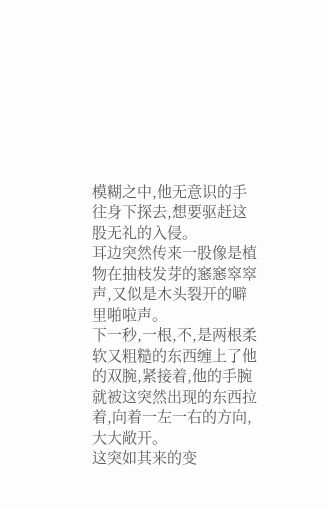模糊之中,他无意识的手往身下探去,想要驱赶这股无礼的入侵。
耳边突然传来一股像是植物在抽枝发芽的窸窸窣窣声,又似是木头裂开的噼里啪啦声。
下一秒,一根,不,是两根柔软又粗糙的东西缠上了他的双腕,紧接着,他的手腕就被这突然出现的东西拉着,向着一左一右的方向,大大敞开。
这突如其来的变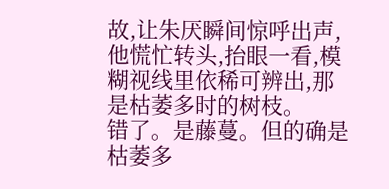故,让朱厌瞬间惊呼出声,他慌忙转头,抬眼一看,模糊视线里依稀可辨出,那是枯萎多时的树枝。
错了。是藤蔓。但的确是枯萎多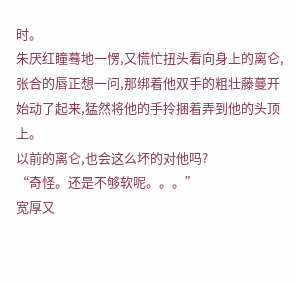时。
朱厌红瞳蓦地一愣,又慌忙扭头看向身上的离仑,张合的唇正想一问,那绑着他双手的粗壮藤蔓开始动了起来,猛然将他的手拎捆着弄到他的头顶上。
以前的离仑,也会这么坏的对他吗?
“奇怪。还是不够软呢。。。”
宽厚又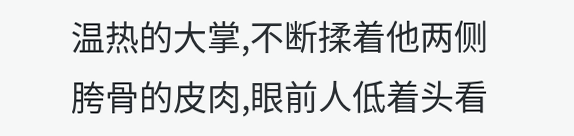温热的大掌,不断揉着他两侧胯骨的皮肉,眼前人低着头看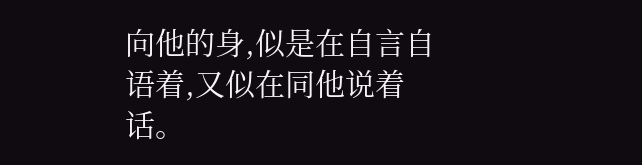向他的身,似是在自言自语着,又似在同他说着话。